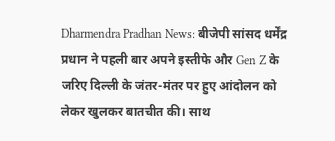Dharmendra Pradhan News: बीजेपी सांसद धर्मेंद्र प्रधान ने पहली बार अपने इस्तीफे और Gen Z के जरिए दिल्ली के जंतर-मंतर पर हुए आंदोलन को लेकर खुलकर बातचीत की। साथ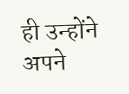ही उन्होंने अपने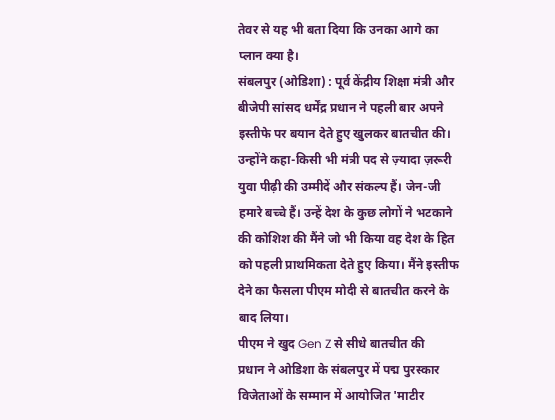तेवर से यह भी बता दिया कि उनका आगे का प्लान क्या है।
संबलपुर (ओडिशा) : पूर्व केंद्रीय शिक्षा मंत्री और बीजेपी सांसद धर्मेंद्र प्रधान ने पहली बार अपने इस्तीफे पर बयान देते हुए खुलकर बातचीत की। उन्होंने कहा-किसी भी मंत्री पद से ज़्यादा ज़रूरी युवा पीढ़ी की उम्मीदें और संकल्प हैं। जेन-जी हमारे बच्चे हैं। उन्हें देश के कुछ लोगों ने भटकाने की कोशिश की मैंने जो भी किया वह देश के हित को पहली प्राथमिकता देते हुए किया। मैंने इस्तीफ देने का फैसला पीएम मोदी से बातचीत करने के बाद लिया।
पीएम ने खुद Gen Z से सीधे बातचीत की
प्रधान ने ओडिशा के संबलपुर में पद्म पुरस्कार विजेताओं के सम्मान में आयोजित 'माटीर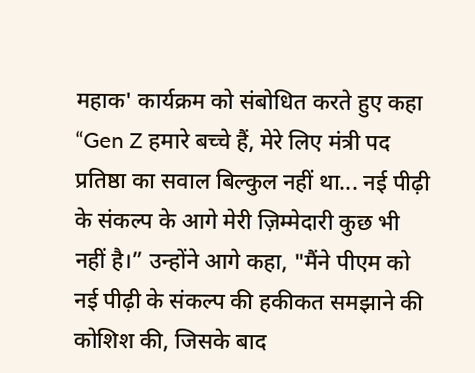महाक' कार्यक्रम को संबोधित करते हुए कहा “Gen Z हमारे बच्चे हैं, मेरे लिए मंत्री पद प्रतिष्ठा का सवाल बिल्कुल नहीं था... नई पीढ़ी के संकल्प के आगे मेरी ज़िम्मेदारी कुछ भी नहीं है।” उन्होंने आगे कहा, "मैंने पीएम को नई पीढ़ी के संकल्प की हकीकत समझाने की कोशिश की, जिसके बाद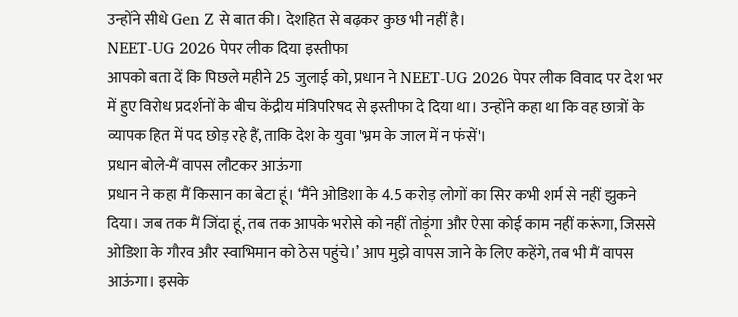उन्होंने सीधे Gen Z से बात की। देशहित से बढ़कर कुछ भी नहीं है।
NEET-UG 2026 पेपर लीक दिया इस्तीफा
आपको बता दें कि पिछले महीने 25 जुलाई को, प्रधान ने NEET-UG 2026 पेपर लीक विवाद पर देश भर में हुए विरोध प्रदर्शनों के बीच केंद्रीय मंत्रिपरिषद से इस्तीफा दे दिया था। उन्होंने कहा था कि वह छात्रों के व्यापक हित में पद छोड़ रहे हैं, ताकि देश के युवा 'भ्रम के जाल में न फंसें'।
प्रधान बोले-मैं वापस लौटकर आऊंगा
प्रधान ने कहा मैं किसान का बेटा हूं। ‘मैंने ओडिशा के 4.5 करोड़ लोगों का सिर कभी शर्म से नहीं झुकने दिया। जब तक मैं जिंदा हूं, तब तक आपके भरोसे को नहीं तोड़ूंगा और ऐसा कोई काम नहीं करूंगा, जिससे ओडिशा के गौरव और स्वाभिमान को ठेस पहुंचे।’ आप मुझे वापस जाने के लिए कहेंगे, तब भी मैं वापस आऊंगा। इसके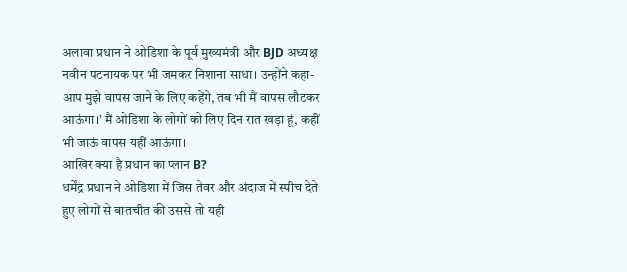अलावा प्रधान ने ओडिशा के पूर्व मुख्यमंत्री और BJD अध्यक्ष नवीन पटनायक पर भी जमकर निशाना साधा। उन्होंने कहा- आप मुझे वापस जाने के लिए कहेंगे, तब भी मैं वापस लौटकर आऊंगा।’ मैं ओडिशा के लोगों को लिए दिन रात खड़ा हूं, कहीं भी जाऊं वापस यहीं आऊंगा।
आखिर क्या है प्रधान का प्लान B?
धर्मेंद्र प्रधान ने ओडिशा में जिस तेवर और अंदाज में स्पीच देते हुए लोगों से बातचीत की उससे तो यही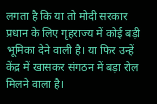लगता है कि या तो मोदी सरकार प्रधान के लिए गृहराज्य में कोई बड़ी भूमिका देने वाली है। या फिर उन्हें केंद्र में खासकर संगठन में बड़ा रोल मिलने वाला है।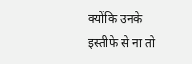क्योंकि उनके इस्तीफे से ना तो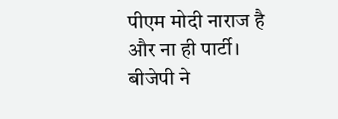पीएम मोदी नाराज है और ना ही पार्टी। बीजेपी ने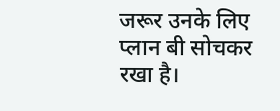जरूर उनके लिए प्लान बी सोचकर रखा है।